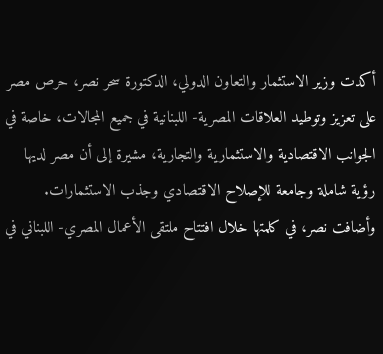أكدت وزير الاستثمار والتعاون الدولي، الدكتورة سحر نصر، حرص مصر على تعزيز وتوطيد العلاقات المصرية- اللبنانية في جميع المجالات، خاصة في الجوانب الاقتصادية والاستثمارية والتجارية، مشيرة إلى أن مصر لديها رؤية شاملة وجامعة للإصلاح الاقتصادي وجذب الاستثمارات. وأضافت نصر، في كلمتها خلال افتتاح ملتقى الأعمال المصري- اللبناني في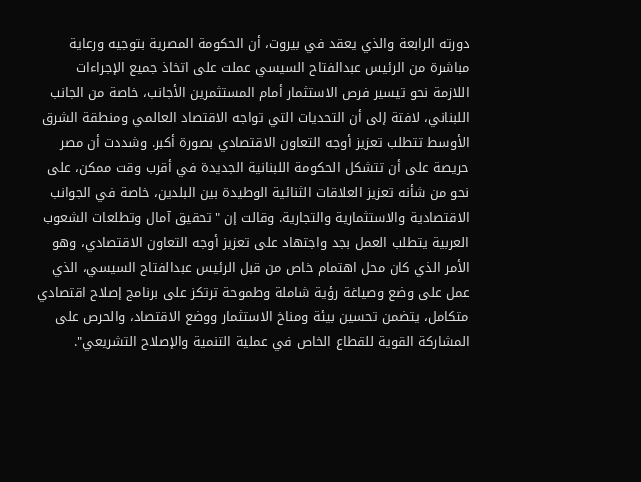دورته الرابعة والذي يعقد في بيروت، أن الحكومة المصرية بتوجيه ورعاية مباشرة من الرئيس عبدالفتاح السيسي عملت على اتخاذ جميع الإجراءات اللازمة نحو تيسير فرص الاستثمار أمام المستثمرين الأجانب، خاصة من الجانب اللبناني، لافتة إلى أن التحديات التي تواجه الاقتصاد العالمي ومنطقة الشرق الأوسط تتطلب تعزيز أوجه التعاون الاقتصادي بصورة أكبر. وشددت أن مصر حريصة على أن تتشكل الحكومة اللبنانية الجديدة في أقرب وقت ممكن، على نحو من شأنه تعزيز العلاقات الثنائية الوطيدة بين البلدين، خاصة في الجوانب الاقتصادية والاستثمارية والتجارية. وقالت إن "تحقيق آمال وتطلعات الشعوب العربية يتطلب العمل بجد واجتهاد على تعزيز أوجه التعاون الاقتصادي، وهو الأمر الذي كان محل اهتمام خاص من قبل الرئيس عبدالفتاح السيسي، الذي عمل على وضع وصياغة رؤية شاملة وطموحة ترتكز على برنامج إصلاح اقتصادي متكامل، يتضمن تحسين بيئة ومناخ الاستثمار ووضع الاقتصاد، والحرص على المشاركة القوية للقطاع الخاص في عملية التنمية والإصلاح التشريعي".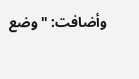وأضافت: "وضع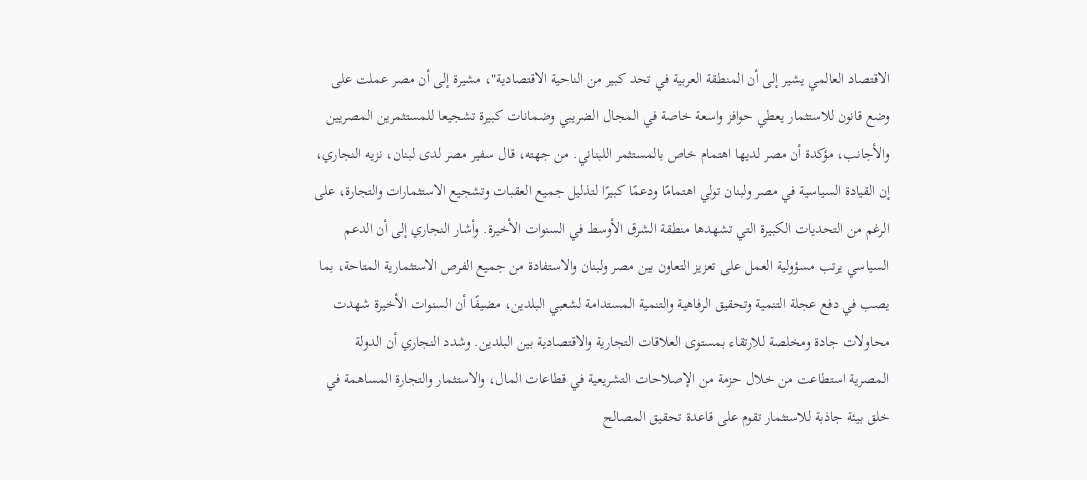الاقتصاد العالمي يشير إلى أن المنطقة العربية في تحد كبير من الناحية الاقتصادية"، مشيرة إلى أن مصر عملت على وضع قانون للاستثمار يعطي حوافز واسعة خاصة في المجال الضريبي وضمانات كبيرة تشجيعا للمستثمرين المصريين والأجانب، مؤكدة أن مصر لديها اهتمام خاص بالمستثمر اللبناني. من جهته، قال سفير مصر لدى لبنان، نزيه النجاري، إن القيادة السياسية في مصر ولبنان تولي اهتمامًا ودعمًا كبيرًا لتذليل جميع العقبات وتشجيع الاستثمارات والتجارة، على الرغم من التحديات الكبيرة التي تشهدها منطقة الشرق الأوسط في السنوات الأخيرة. وأشار النجاري إلى أن الدعم السياسي يرتب مسؤولية العمل على تعزيز التعاون بين مصر ولبنان والاستفادة من جميع الفرص الاستثمارية المتاحة، بما يصب في دفع عجلة التنمية وتحقيق الرفاهية والتنمية المستدامة لشعبي البلدين، مضيفًا أن السنوات الأخيرة شهدت محاولات جادة ومخلصة للارتقاء بمستوى العلاقات التجارية والاقتصادية بين البلدين. وشدد النجاري أن الدولة المصرية استطاعت من خلال حزمة من الإصلاحات التشريعية في قطاعات المال، والاستثمار والتجارة المساهمة في خلق بيئة جاذبة للاستثمار تقوم على قاعدة تحقيق المصالح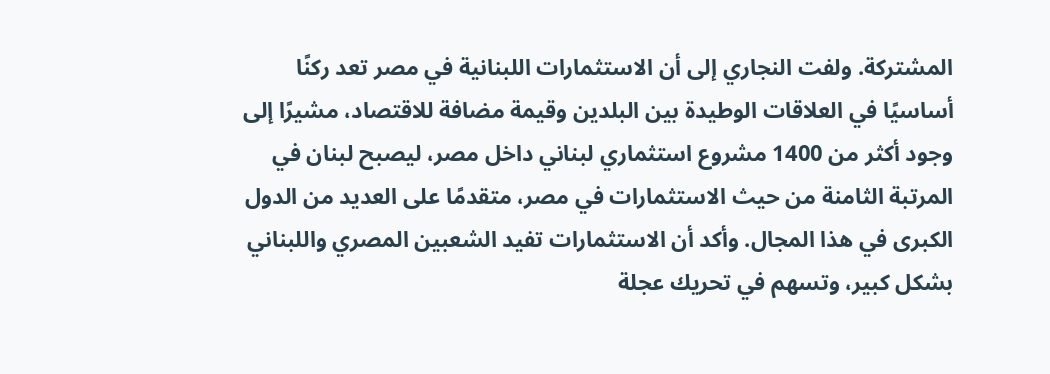المشتركة. ولفت النجاري إلى أن الاستثمارات اللبنانية في مصر تعد ركنًا أساسيًا في العلاقات الوطيدة بين البلدين وقيمة مضافة للاقتصاد، مشيرًا إلى وجود أكثر من 1400 مشروع استثماري لبناني داخل مصر، ليصبح لبنان في المرتبة الثامنة من حيث الاستثمارات في مصر، متقدمًا على العديد من الدول الكبرى في هذا المجال. وأكد أن الاستثمارات تفيد الشعبين المصري واللبناني بشكل كبير، وتسهم في تحريك عجلة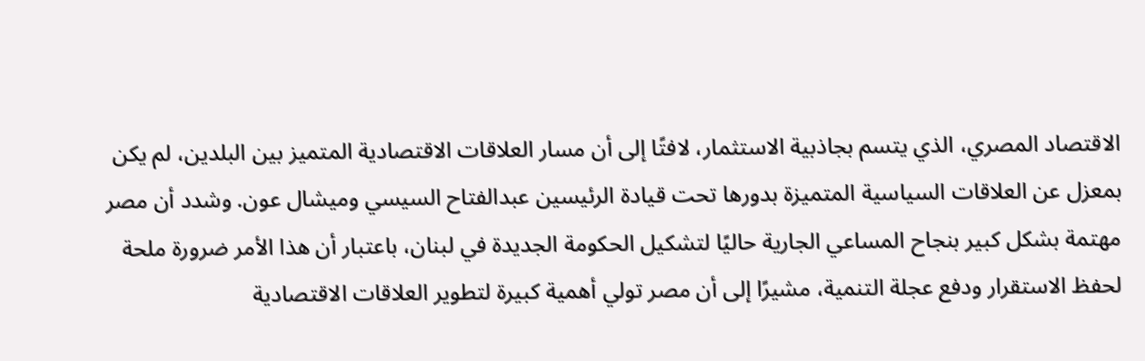الاقتصاد المصري، الذي يتسم بجاذبية الاستثمار، لافتًا إلى أن مسار العلاقات الاقتصادية المتميز بين البلدين، لم يكن بمعزل عن العلاقات السياسية المتميزة بدورها تحت قيادة الرئيسين عبدالفتاح السيسي وميشال عون. وشدد أن مصر مهتمة بشكل كبير بنجاح المساعي الجارية حاليًا لتشكيل الحكومة الجديدة في لبنان، باعتبار أن هذا الأمر ضرورة ملحة لحفظ الاستقرار ودفع عجلة التنمية، مشيرًا إلى أن مصر تولي أهمية كبيرة لتطوير العلاقات الاقتصادية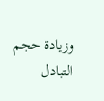وزيادة حجم التبادل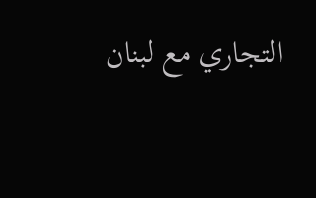التجاري مع لبنان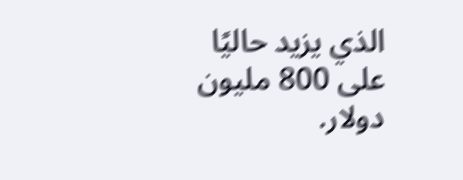الذي يزيد حاليًا على 800 مليون دولار.